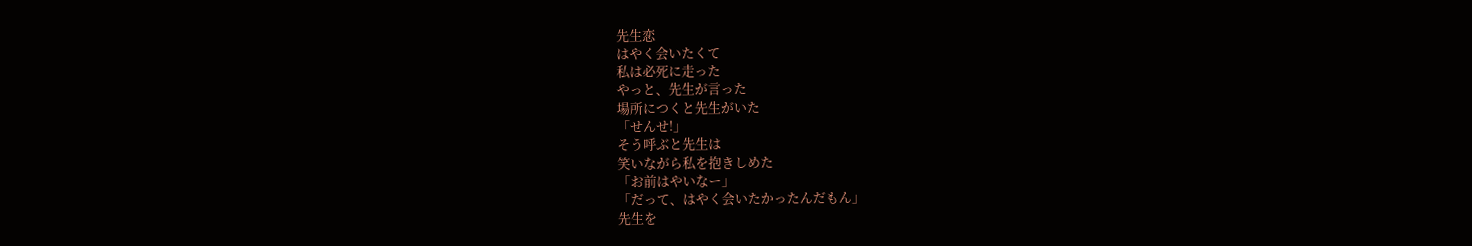先生恋
はやく会いたくて
私は必死に走った
やっと、先生が言った
場所につくと先生がいた
「せんせ!」
そう呼ぶと先生は
笑いながら私を抱きしめた
「お前はやいなー」
「だって、はやく会いたかったんだもん」
先生を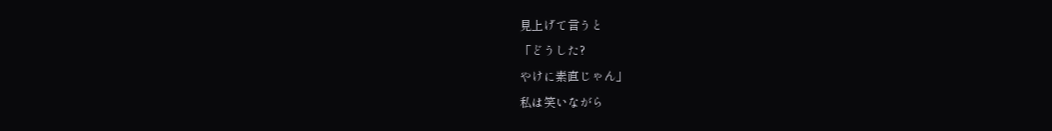見上げて言うと
「どうした?
やけに素直じゃん」
私は笑いながら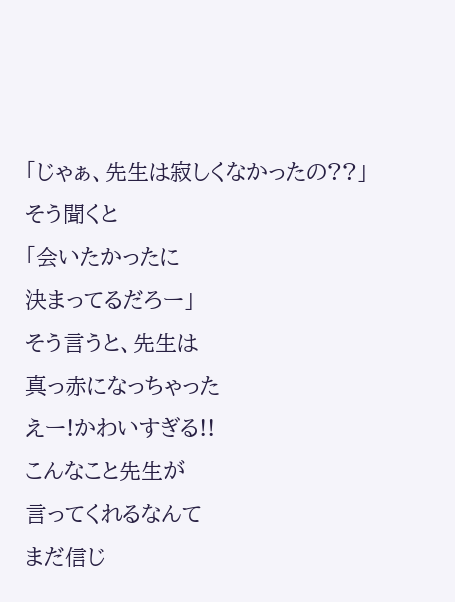「じゃぁ、先生は寂しくなかったの??」
そう聞くと
「会いたかったに
決まってるだろー」
そう言うと、先生は
真っ赤になっちゃった
えー!かわいすぎる!!
こんなこと先生が
言ってくれるなんて
まだ信じ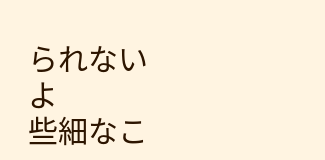られないよ
些細なこ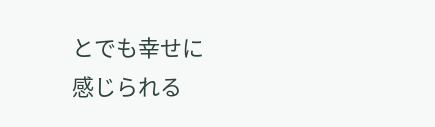とでも幸せに
感じられる